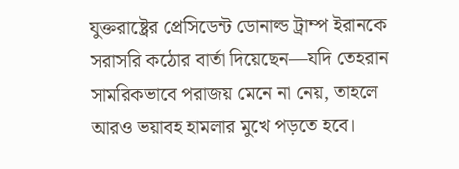যুক্তরাষ্ট্রের প্রেসিডেন্ট ডোনাল্ড ট্রাম্প ইরানকে সরাসরি কঠোর বার্তা দিয়েছেন—যদি তেহরান সামরিকভাবে পরাজয় মেনে না নেয়, তাহলে আরও ভয়াবহ হামলার মুখে পড়তে হবে।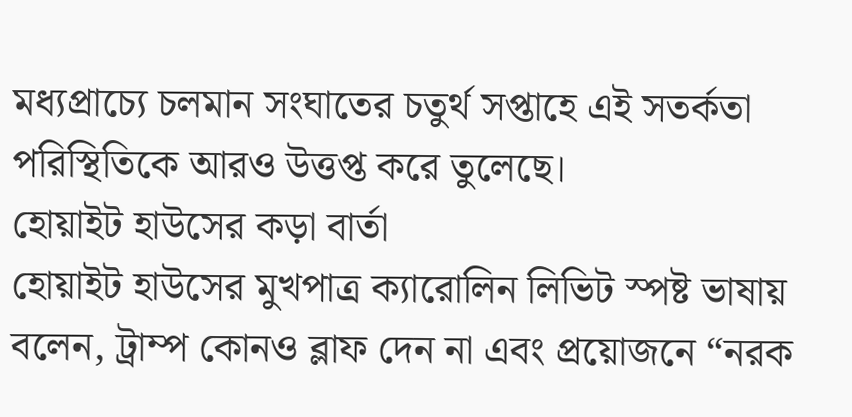মধ্যপ্রাচ্যে চলমান সংঘাতের চতুর্থ সপ্তাহে এই সতর্কতা পরিস্থিতিকে আরও উত্তপ্ত করে তুলেছে।
হোয়াইট হাউসের কড়া বার্তা
হোয়াইট হাউসের মুখপাত্র ক্যারোলিন লিভিট স্পষ্ট ভাষায় বলেন, ট্রাম্প কোনও ব্লাফ দেন না এবং প্রয়োজনে “নরক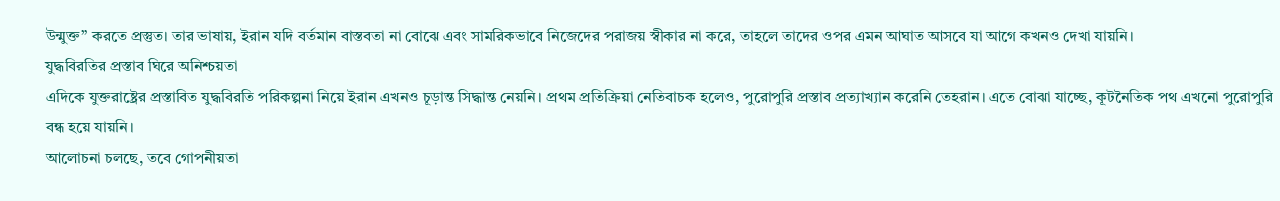উন্মুক্ত” করতে প্রস্তুত। তার ভাষায়, ইরান যদি বর্তমান বাস্তবতা না বোঝে এবং সামরিকভাবে নিজেদের পরাজয় স্বীকার না করে, তাহলে তাদের ওপর এমন আঘাত আসবে যা আগে কখনও দেখা যায়নি।
যুদ্ধবিরতির প্রস্তাব ঘিরে অনিশ্চয়তা
এদিকে যুক্তরাষ্ট্রের প্রস্তাবিত যুদ্ধবিরতি পরিকল্পনা নিয়ে ইরান এখনও চূড়ান্ত সিদ্ধান্ত নেয়নি। প্রথম প্রতিক্রিয়া নেতিবাচক হলেও, পুরোপুরি প্রস্তাব প্রত্যাখ্যান করেনি তেহরান। এতে বোঝা যাচ্ছে, কূটনৈতিক পথ এখনো পুরোপুরি বন্ধ হয়ে যায়নি।
আলোচনা চলছে, তবে গোপনীয়তা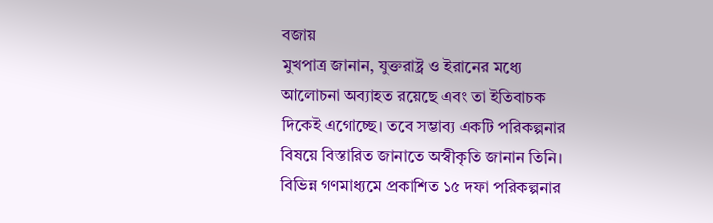বজায়
মুখপাত্র জানান, যুক্তরাষ্ট্র ও ইরানের মধ্যে আলোচনা অব্যাহত রয়েছে এবং তা ইতিবাচক দিকেই এগোচ্ছে। তবে সম্ভাব্য একটি পরিকল্পনার বিষয়ে বিস্তারিত জানাতে অস্বীকৃতি জানান তিনি। বিভিন্ন গণমাধ্যমে প্রকাশিত ১৫ দফা পরিকল্পনার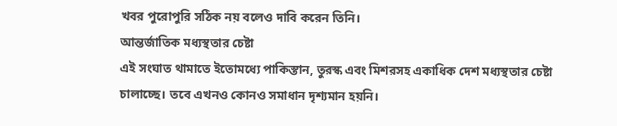খবর পুরোপুরি সঠিক নয় বলেও দাবি করেন তিনি।
আন্তর্জাতিক মধ্যস্থতার চেষ্টা
এই সংঘাত থামাতে ইতোমধ্যে পাকিস্তান, তুরস্ক এবং মিশরসহ একাধিক দেশ মধ্যস্থতার চেষ্টা চালাচ্ছে। তবে এখনও কোনও সমাধান দৃশ্যমান হয়নি।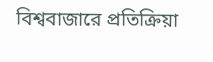বিশ্ববাজারে প্রতিক্রিয়া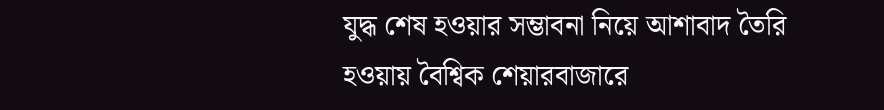যুদ্ধ শেষ হওয়ার সম্ভাবনা নিয়ে আশাবাদ তৈরি হওয়ায় বৈশ্বিক শেয়ারবাজারে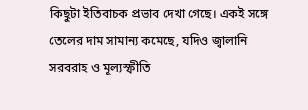কিছুটা ইতিবাচক প্রভাব দেখা গেছে। একই সঙ্গে তেলের দাম সামান্য কমেছে, যদিও জ্বালানি সরবরাহ ও মূল্যস্ফীতি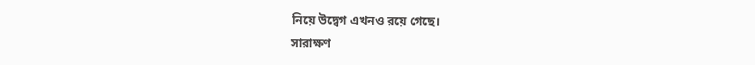নিয়ে উদ্বেগ এখনও রয়ে গেছে।
সারাক্ষণ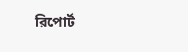রিপোর্ট